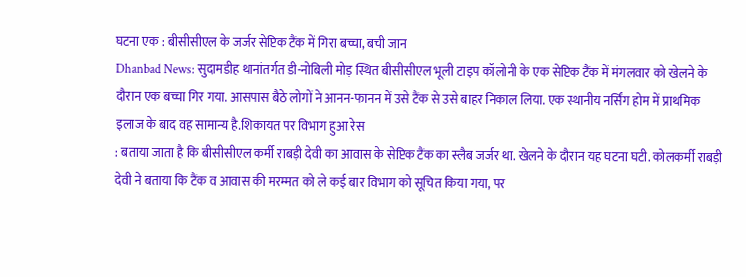घटना एक : बीसीसीएल के जर्जर सेप्टिक टैंक में गिरा बच्चा, बची जान
Dhanbad News: सुदामडीह थानांतर्गत डी-नोबिली मोड़ स्थित बीसीसीएल भूली टाइप कॉलोनी के एक सेप्टिक टैंक में मंगलवार को खेलने के दौरान एक बच्चा गिर गया. आसपास बैठे लोगों ने आनन-फानन में उसे टैंक से उसे बाहर निकाल लिया. एक स्थानीय नर्सिंग होम में प्राथमिक इलाज के बाद वह सामान्य है.शिकायत पर विभाग हुआ रेस
: बताया जाता है कि बीसीसीएल कर्मी राबड़ी देवी का आवास के सेप्टिक टैंक का स्लैब जर्जर था. खेलने के दौरान यह घटना घटी. कोलकर्मी राबड़ी देवी ने बताया कि टैंक व आवास की मरम्मत को ले कई बार विभाग को सूचित किया गया, पर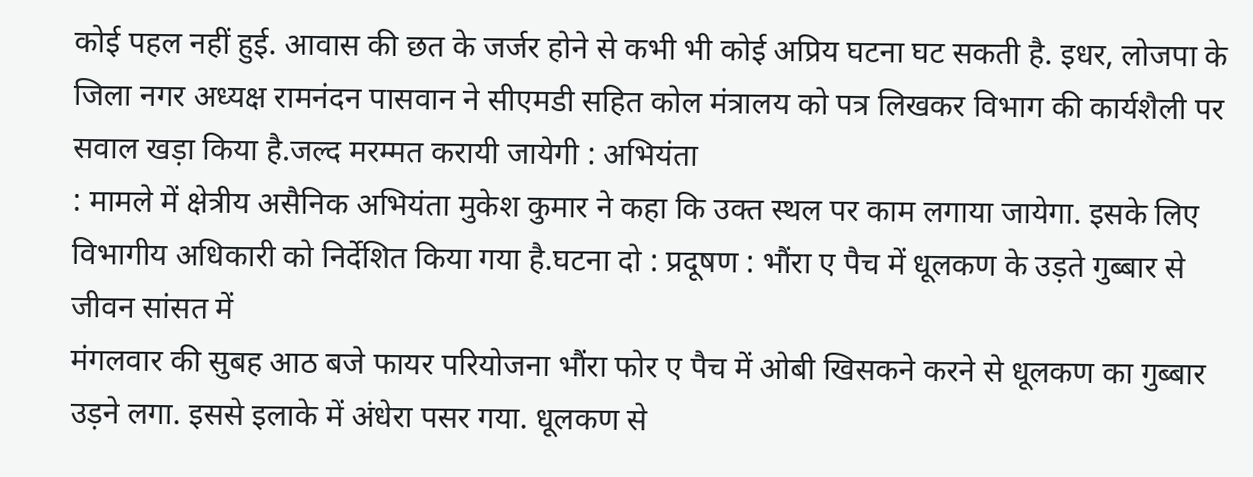कोई पहल नहीं हुई. आवास की छत के जर्जर होने से कभी भी कोई अप्रिय घटना घट सकती है. इधर, लोजपा के जिला नगर अध्यक्ष रामनंदन पासवान ने सीएमडी सहित कोल मंत्रालय को पत्र लिखकर विभाग की कार्यशैली पर सवाल खड़ा किया है.जल्द मरम्मत करायी जायेगी : अभियंता
: मामले में क्षेत्रीय असैनिक अभियंता मुकेश कुमार ने कहा कि उक्त स्थल पर काम लगाया जायेगा. इसके लिए विभागीय अधिकारी को निर्देशित किया गया है.घटना दो : प्रदूषण : भौंरा ए पैच में धूलकण के उड़ते गुब्बार से जीवन सांसत में
मंगलवार की सुबह आठ बजे फायर परियोजना भौंरा फोर ए पैच में ओबी खिसकने करने से धूलकण का गुब्बार उड़ने लगा. इससे इलाके में अंधेरा पसर गया. धूलकण से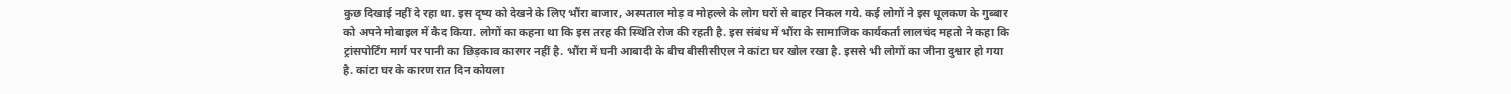कुछ दिखाई नहीं दे रहा था. इस दृष्य को देखने के लिए भौंरा बाजार, अस्पताल मोड़ व मोहल्ले के लोग घरों से बाहर निकल गये. कई लोगों ने इस धूलकण के गुब्बार को अपने मोबाइल में कैद किया. लोगों का कहना था कि इस तरह की स्थिति रोज की रहती है. इस संबंध में भौंरा के सामाजिक कार्यकर्ता लालचंद महतो ने कहा कि ट्रांसपोर्टिंग मार्ग पर पानी का छिड़काव कारगर नहीं है. भौंरा में घनी आबादी के बीच बीसीसीएल ने कांटा घर खोल रखा है. इससे भी लोगों का जीना दुश्वार हो गया है. कांटा घर के कारण रात दिन कोयला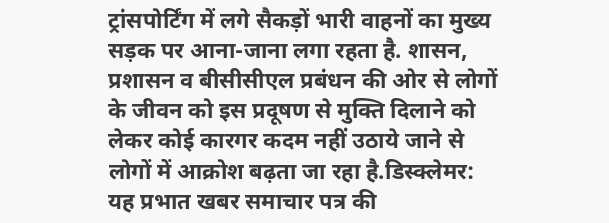ट्रांसपोर्टिंग में लगे सैकड़ों भारी वाहनों का मुख्य सड़क पर आना-जाना लगा रहता है. शासन, प्रशासन व बीसीसीएल प्रबंधन की ओर से लोगों के जीवन को इस प्रदूषण से मुक्ति दिलाने को लेकर कोई कारगर कदम नहीं उठाये जाने से लोगों में आक्रोश बढ़ता जा रहा है.डिस्क्लेमर: यह प्रभात खबर समाचार पत्र की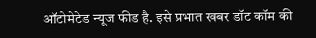ऑटोमेटेड न्यूज फीड है. इसे प्रभात खबर डॉट कॉम की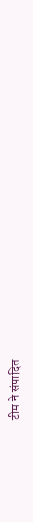टीम ने संपादित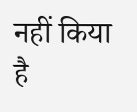नहीं किया है